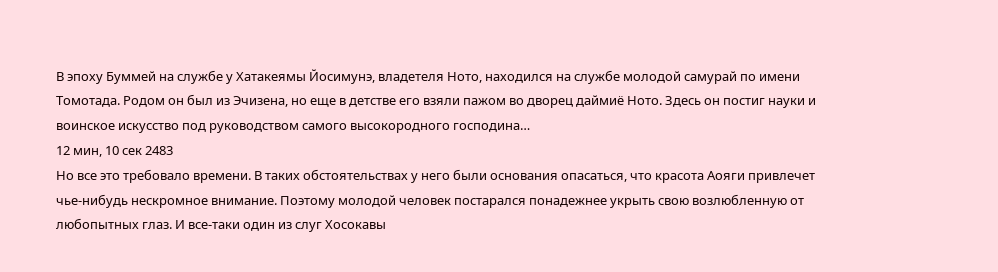В эпоху Буммей на службе у Хатакеямы Йосимунэ, владетеля Ното, находился на службе молодой самурай по имени Томотада. Родом он был из Эчизена, но еще в детстве его взяли пажом во дворец даймиё Ното. Здесь он постиг науки и воинское искусство под руководством самого высокородного господина…
12 мин, 10 сек 2483
Но все это требовало времени. В таких обстоятельствах у него были основания опасаться, что красота Аояги привлечет чье-нибудь нескромное внимание. Поэтому молодой человек постарался понадежнее укрыть свою возлюбленную от любопытных глаз. И все-таки один из слуг Хосокавы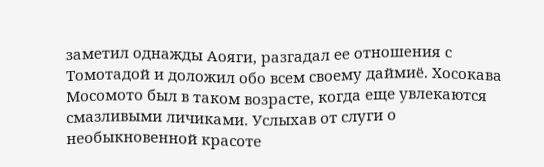заметил однажды Аояги, разгадал ее отношения с Томотадой и доложил обо всем своему даймиё. Хосокава Мосомото был в таком возрасте, когда еще увлекаются смазливыми личиками. Услыхав от слуги о необыкновенной красоте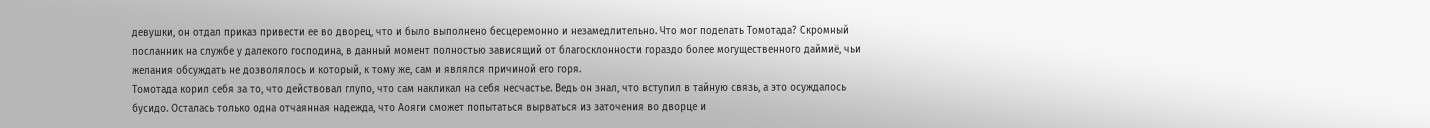девушки, он отдал приказ привести ее во дворец, что и было выполнено бесцеремонно и незамедлительно. Что мог поделать Томотада? Скромный посланник на службе у далекого господина, в данный момент полностью зависящий от благосклонности гораздо более могущественного даймиё, чьи желания обсуждать не дозволялось и который, к тому же, сам и являлся причиной его горя.
Томотада корил себя за то, что действовал глупо, что сам накликал на себя несчастье. Ведь он знал, что вступил в тайную связь, а это осуждалось бусидо. Осталась только одна отчаянная надежда, что Аояги сможет попытаться вырваться из заточения во дворце и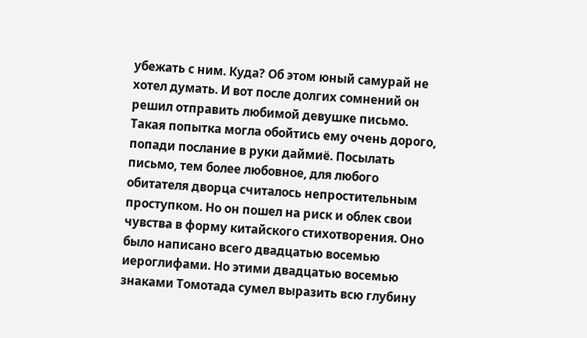убежать с ним. Куда? Об этом юный самурай не хотел думать. И вот после долгих сомнений он решил отправить любимой девушке письмо. Такая попытка могла обойтись ему очень дорого, попади послание в руки даймиё. Посылать письмо, тем более любовное, для любого обитателя дворца считалось непростительным проступком. Но он пошел на риск и облек свои чувства в форму китайского стихотворения. Оно было написано всего двадцатью восемью иероглифами. Но этими двадцатью восемью знаками Томотада сумел выразить всю глубину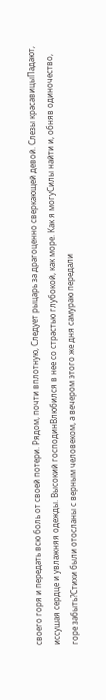своего горя и передать всю боль от своей потери. Рядом, почти вплотную, Следует рыцарь за драгоценно сверкающей девой. Слезы красавицыПадают, иссушая сердце и увлажняя одежды. Высокий господинВлюбился в нее со страстью глубокой, как море. Как я могуСилы найти и, обняв одиночество, горе забыть?Стихи были отосланы с верным человеком, а вечером этого же дня самураю передали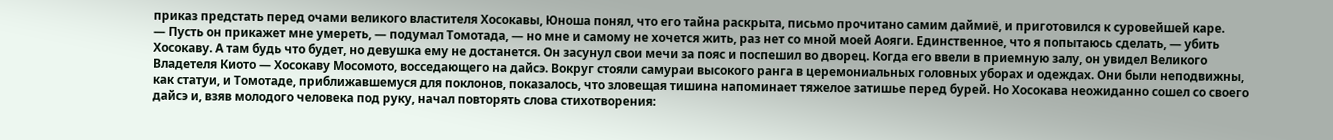приказ предстать перед очами великого властителя Хосокавы, Юноша понял, что его тайна раскрыта, письмо прочитано самим даймиё, и приготовился к суровейшей каре.
— Пусть он прикажет мне умереть, — подумал Томотада, — но мне и самому не хочется жить, раз нет со мной моей Аояги. Единственное, что я попытаюсь сделать, — убить Хосокаву. А там будь что будет, но девушка ему не достанется. Он засунул свои мечи за пояс и поспешил во дворец. Когда его ввели в приемную залу, он увидел Великого Владетеля Киото — Хосокаву Мосомото, восседающего на дайсэ. Вокруг стояли самураи высокого ранга в церемониальных головных уборах и одеждах. Они были неподвижны, как статуи, и Томотаде, приближавшемуся для поклонов, показалось, что зловещая тишина напоминает тяжелое затишье перед бурей. Но Хосокава неожиданно сошел со своего дайсэ и, взяв молодого человека под руку, начал повторять слова стихотворения: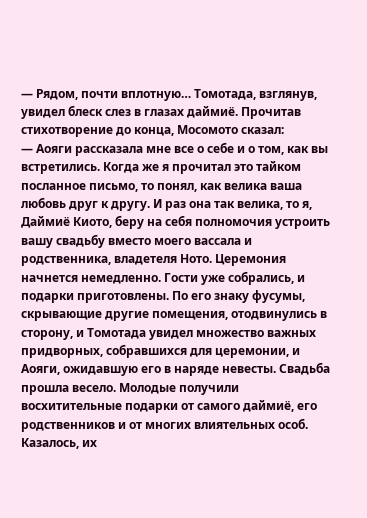— Рядом, почти вплотную… Томотада, взглянув, увидел блеск слез в глазах даймиё. Прочитав стихотворение до конца, Мосомото сказал:
— Аояги рассказала мне все о себе и о том, как вы встретились. Когда же я прочитал это тайком посланное письмо, то понял, как велика ваша любовь друг к другу. И раз она так велика, то я, Даймиё Киото, беру на себя полномочия устроить вашу свадьбу вместо моего вассала и родственника, владетеля Ното. Церемония начнется немедленно. Гости уже собрались, и подарки приготовлены. По его знаку фусумы, скрывающие другие помещения, отодвинулись в сторону, и Томотада увидел множество важных придворных, собравшихся для церемонии, и Аояги, ожидавшую его в наряде невесты. Свадьба прошла весело. Молодые получили восхитительные подарки от самого даймиё, его родственников и от многих влиятельных особ. Казалось, их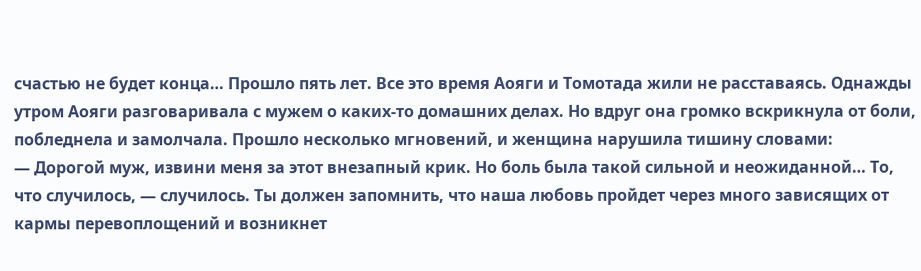счастью не будет конца… Прошло пять лет. Все это время Аояги и Томотада жили не расставаясь. Однажды утром Аояги разговаривала с мужем о каких-то домашних делах. Но вдруг она громко вскрикнула от боли, побледнела и замолчала. Прошло несколько мгновений, и женщина нарушила тишину словами:
— Дорогой муж, извини меня за этот внезапный крик. Но боль была такой сильной и неожиданной… То, что случилось, — случилось. Ты должен запомнить, что наша любовь пройдет через много зависящих от кармы перевоплощений и возникнет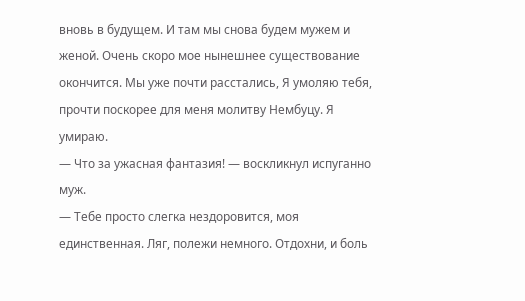вновь в будущем. И там мы снова будем мужем и женой. Очень скоро мое нынешнее существование окончится. Мы уже почти расстались, Я умоляю тебя, прочти поскорее для меня молитву Нембуцу. Я умираю.
— Что за ужасная фантазия! — воскликнул испуганно муж.
— Тебе просто слегка нездоровится, моя единственная. Ляг, полежи немного. Отдохни, и боль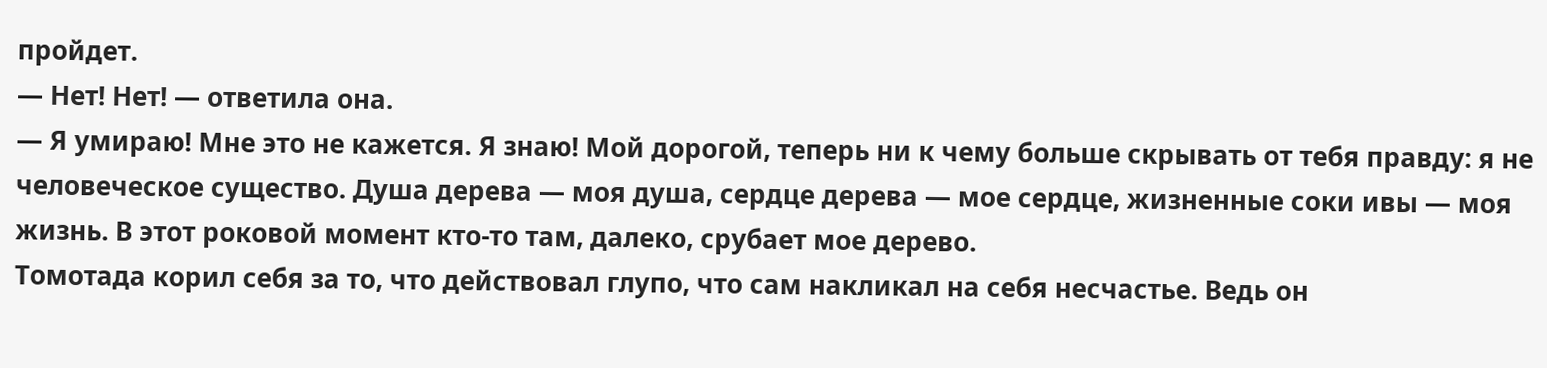пройдет.
— Нет! Нет! — ответила она.
— Я умираю! Мне это не кажется. Я знаю! Мой дорогой, теперь ни к чему больше скрывать от тебя правду: я не человеческое существо. Душа дерева — моя душа, сердце дерева — мое сердце, жизненные соки ивы — моя жизнь. В этот роковой момент кто-то там, далеко, срубает мое дерево.
Томотада корил себя за то, что действовал глупо, что сам накликал на себя несчастье. Ведь он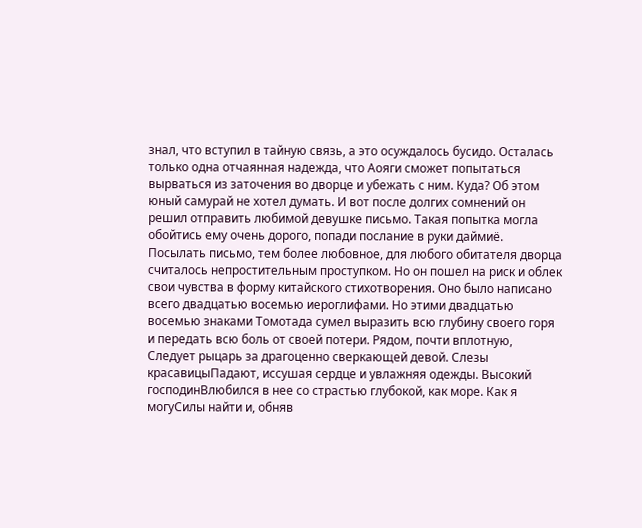знал, что вступил в тайную связь, а это осуждалось бусидо. Осталась только одна отчаянная надежда, что Аояги сможет попытаться вырваться из заточения во дворце и убежать с ним. Куда? Об этом юный самурай не хотел думать. И вот после долгих сомнений он решил отправить любимой девушке письмо. Такая попытка могла обойтись ему очень дорого, попади послание в руки даймиё. Посылать письмо, тем более любовное, для любого обитателя дворца считалось непростительным проступком. Но он пошел на риск и облек свои чувства в форму китайского стихотворения. Оно было написано всего двадцатью восемью иероглифами. Но этими двадцатью восемью знаками Томотада сумел выразить всю глубину своего горя и передать всю боль от своей потери. Рядом, почти вплотную, Следует рыцарь за драгоценно сверкающей девой. Слезы красавицыПадают, иссушая сердце и увлажняя одежды. Высокий господинВлюбился в нее со страстью глубокой, как море. Как я могуСилы найти и, обняв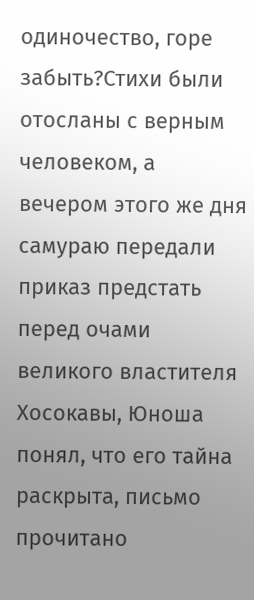одиночество, горе забыть?Стихи были отосланы с верным человеком, а вечером этого же дня самураю передали приказ предстать перед очами великого властителя Хосокавы, Юноша понял, что его тайна раскрыта, письмо прочитано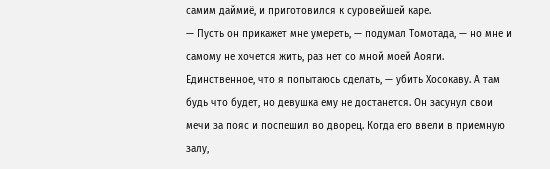самим даймиё, и приготовился к суровейшей каре.
— Пусть он прикажет мне умереть, — подумал Томотада, — но мне и самому не хочется жить, раз нет со мной моей Аояги. Единственное, что я попытаюсь сделать, — убить Хосокаву. А там будь что будет, но девушка ему не достанется. Он засунул свои мечи за пояс и поспешил во дворец. Когда его ввели в приемную залу,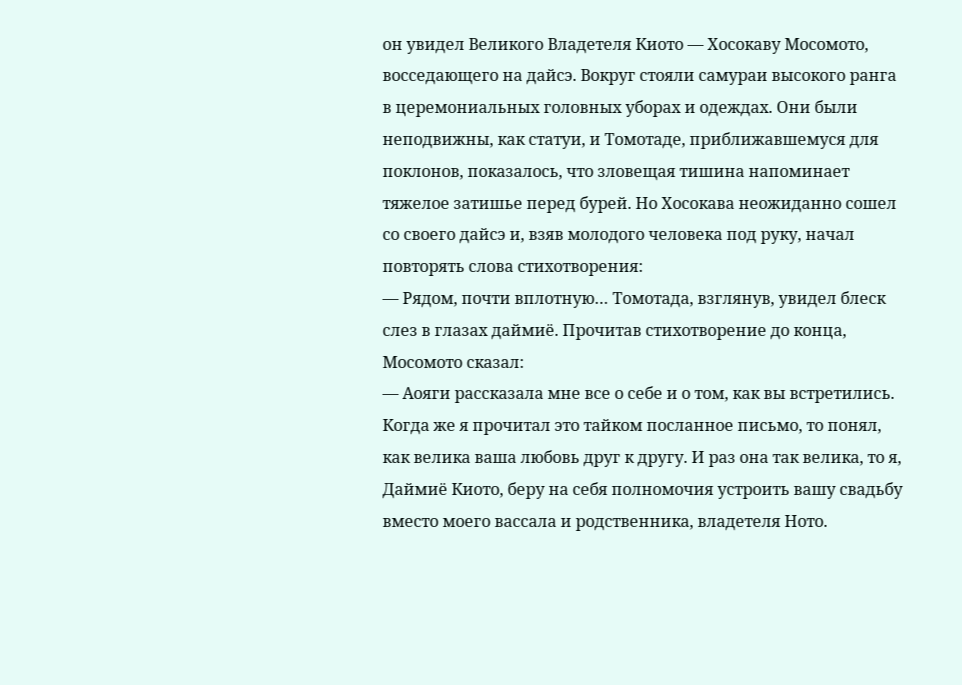он увидел Великого Владетеля Киото — Хосокаву Мосомото, восседающего на дайсэ. Вокруг стояли самураи высокого ранга в церемониальных головных уборах и одеждах. Они были неподвижны, как статуи, и Томотаде, приближавшемуся для поклонов, показалось, что зловещая тишина напоминает тяжелое затишье перед бурей. Но Хосокава неожиданно сошел со своего дайсэ и, взяв молодого человека под руку, начал повторять слова стихотворения:
— Рядом, почти вплотную… Томотада, взглянув, увидел блеск слез в глазах даймиё. Прочитав стихотворение до конца, Мосомото сказал:
— Аояги рассказала мне все о себе и о том, как вы встретились. Когда же я прочитал это тайком посланное письмо, то понял, как велика ваша любовь друг к другу. И раз она так велика, то я, Даймиё Киото, беру на себя полномочия устроить вашу свадьбу вместо моего вассала и родственника, владетеля Ното.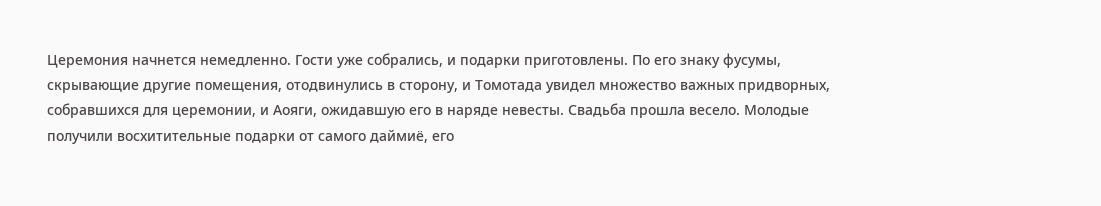Церемония начнется немедленно. Гости уже собрались, и подарки приготовлены. По его знаку фусумы, скрывающие другие помещения, отодвинулись в сторону, и Томотада увидел множество важных придворных, собравшихся для церемонии, и Аояги, ожидавшую его в наряде невесты. Свадьба прошла весело. Молодые получили восхитительные подарки от самого даймиё, его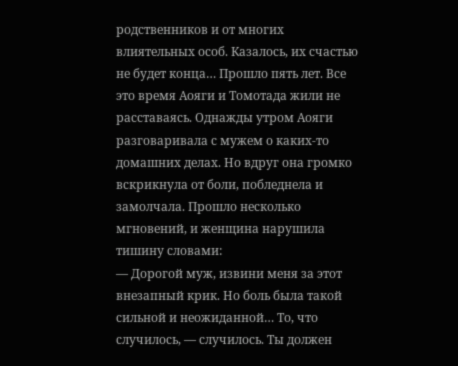родственников и от многих влиятельных особ. Казалось, их счастью не будет конца… Прошло пять лет. Все это время Аояги и Томотада жили не расставаясь. Однажды утром Аояги разговаривала с мужем о каких-то домашних делах. Но вдруг она громко вскрикнула от боли, побледнела и замолчала. Прошло несколько мгновений, и женщина нарушила тишину словами:
— Дорогой муж, извини меня за этот внезапный крик. Но боль была такой сильной и неожиданной… То, что случилось, — случилось. Ты должен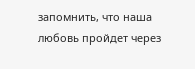запомнить, что наша любовь пройдет через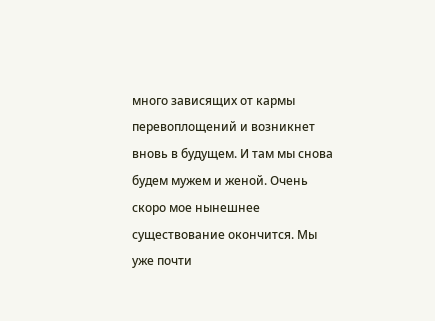много зависящих от кармы перевоплощений и возникнет вновь в будущем. И там мы снова будем мужем и женой. Очень скоро мое нынешнее существование окончится. Мы уже почти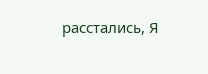расстались, Я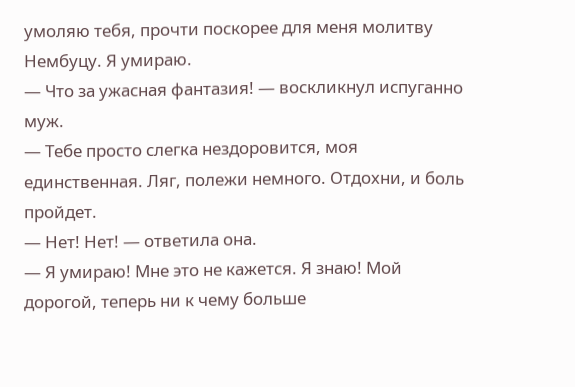умоляю тебя, прочти поскорее для меня молитву Нембуцу. Я умираю.
— Что за ужасная фантазия! — воскликнул испуганно муж.
— Тебе просто слегка нездоровится, моя единственная. Ляг, полежи немного. Отдохни, и боль пройдет.
— Нет! Нет! — ответила она.
— Я умираю! Мне это не кажется. Я знаю! Мой дорогой, теперь ни к чему больше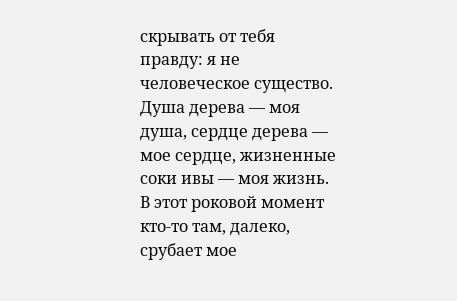скрывать от тебя правду: я не человеческое существо. Душа дерева — моя душа, сердце дерева — мое сердце, жизненные соки ивы — моя жизнь. В этот роковой момент кто-то там, далеко, срубает мое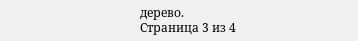дерево.
Страница 3 из 4